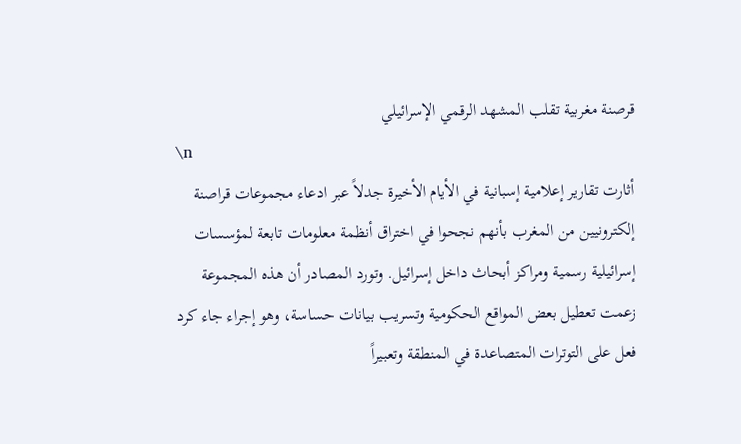قرصنة مغربية تقلب المشهد الرقمي الإسرائيلي
\n
أثارت تقارير إعلامية إسبانية في الأيام الأخيرة جدلاً عبر ادعاء مجموعات قراصنة إلكترونيين من المغرب بأنهم نجحوا في اختراق أنظمة معلومات تابعة لمؤسسات إسرائيلية رسمية ومراكز أبحاث داخل إسرائيل. وتورد المصادر أن هذه المجموعة زعمت تعطيل بعض المواقع الحكومية وتسريب بيانات حساسة، وهو إجراء جاء كرد فعل على التوترات المتصاعدة في المنطقة وتعبيراً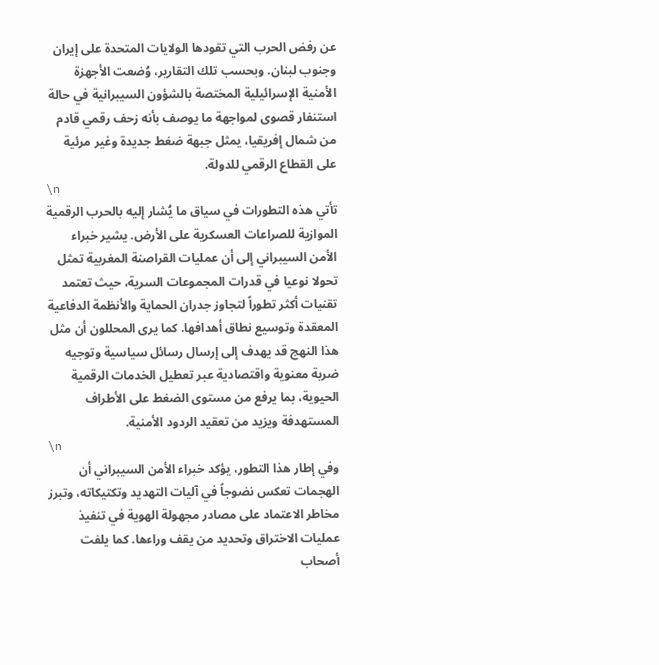عن رفض الحرب التي تقودها الولايات المتحدة على إيران وجنوب لبنان. وبحسب تلك التقارير، وُضعت الأجهزة الأمنية الإسرائيلية المختصة بالشؤون السيبرانية في حالة استنفار قصوى لمواجهة ما يوصف بأنه زحف رقمي قادم من شمال إفريقيا، يمثل جبهة ضغط جديدة وغير مرئية على القطاع الرقمي للدولة.
\n
تأتي هذه التطورات في سياق ما يُشار إليه بالحرب الرقمية الموازية للصراعات العسكرية على الأرض. يشير خبراء الأمن السيبراني إلى أن عمليات القراصنة المغربية تمثل تحولا نوعيا في قدرات المجموعات السرية، حيث تعتمد تقنيات أكثر تطوراً لتجاوز جدران الحماية والأنظمة الدفاعية المعقدة وتوسيع نطاق أهدافها. كما يرى المحللون أن مثل هذا النهج قد يهدف إلى إرسال رسائل سياسية وتوجيه ضربة معنوية واقتصادية عبر تعطيل الخدمات الرقمية الحيوية، بما يرفع من مستوى الضغط على الأطراف المستهدفة ويزيد من تعقيد الردود الأمنية.
\n
وفي إطار هذا التطور، يؤكد خبراء الأمن السيبراني أن الهجمات تعكس نضوجاً في آليات التهديد وتكتيكاته، وتبرز مخاطر الاعتماد على مصادر مجهولة الهوية في تنفيذ عمليات الاختراق وتحديد من يقف وراءها. كما يلفت أصحاب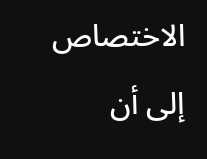الاختصاص إلى أن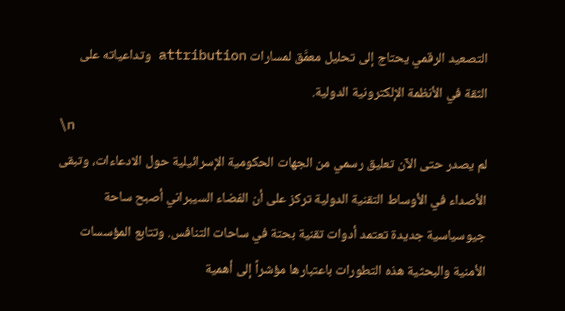التصعيد الرقمي يحتاج إلى تحليل معمَّق لمسارات attribution وتداعياته على الثقة في الأنظمة الإلكترونية الدولية.
\n
لم يصدر حتى الآن تعليق رسمي من الجهات الحكومية الإسرائيلية حول الادعاءات، وتبقى الأصداء في الأوساط التقنية الدولية تركز على أن الفضاء السيبراني أصبح ساحة جيوسياسية جديدة تعتمد أدوات تقنية بحتة في ساحات التنافس. وتتابع المؤسسات الأمنية والبحثية هذه التطورات باعتبارها مؤشراً إلى أهمية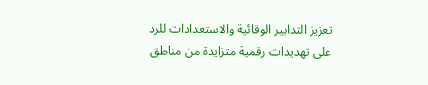تعزيز التدابير الوقائية والاستعدادات للرد على تهديدات رقمية متزايدة من مناطق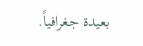بعيدة جغرافياً.